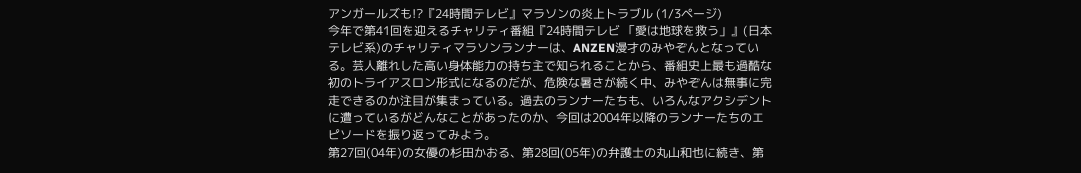アンガールズも!?『24時間テレビ』マラソンの炎上トラブル (1/3ページ)
今年で第41回を迎えるチャリティ番組『24時間テレビ 「愛は地球を救う」』(日本テレビ系)のチャリティマラソンランナーは、ANZEN漫才のみやぞんとなっている。芸人離れした高い身体能力の持ち主で知られることから、番組史上最も過酷な初のトライアスロン形式になるのだが、危険な暑さが続く中、みやぞんは無事に完走できるのか注目が集まっている。過去のランナーたちも、いろんなアクシデントに遭っているがどんなことがあったのか、今回は2004年以降のランナーたちのエピソードを振り返ってみよう。
第27回(04年)の女優の杉田かおる、第28回(05年)の弁護士の丸山和也に続き、第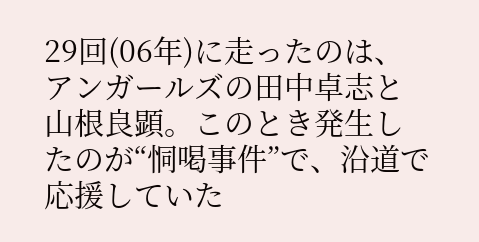29回(06年)に走ったのは、アンガールズの田中卓志と山根良顕。このとき発生したのが“恫喝事件”で、沿道で応援していた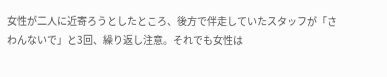女性が二人に近寄ろうとしたところ、後方で伴走していたスタッフが「さわんないで」と3回、繰り返し注意。それでも女性は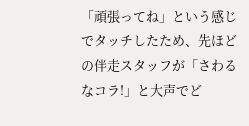「頑張ってね」という感じでタッチしたため、先ほどの伴走スタッフが「さわるなコラ!」と大声でど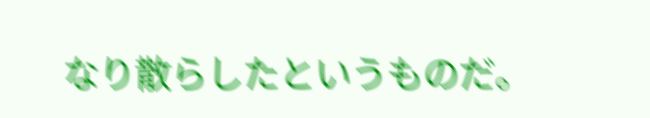なり散らしたというものだ。